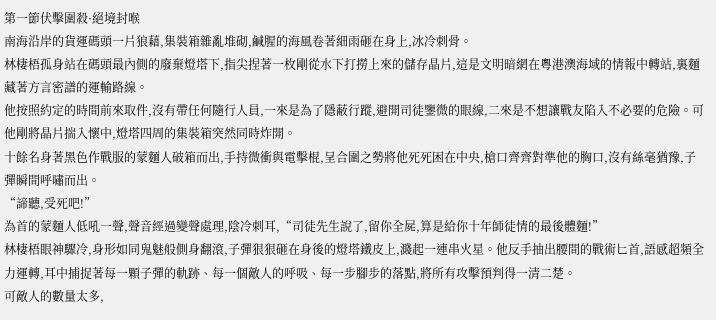第一節伏擊圍殺·絕境封喉
南海沿岸的貨運碼頭一片狼藉,集裝箱雜亂堆砌,鹹腥的海風卷著細雨砸在身上,冰冷刺骨。
林棲梧孤身站在碼頭最內側的廢棄燈塔下,指尖捏著一枚剛從水下打撈上來的儲存晶片,這是文明暗網在粵港澳海域的情報中轉站,裏麵藏著方言密譜的運輸路線。
他按照約定的時間前來取件,沒有帶任何隨行人員,一來是為了隱蔽行蹤,避開司徒鑒微的眼線,二來是不想讓戰友陷入不必要的危險。可他剛將晶片揣入懷中,燈塔四周的集裝箱突然同時炸開。
十餘名身著黑色作戰服的蒙麵人破箱而出,手持微衝與電擊棍,呈合圍之勢將他死死困在中央,槍口齊齊對準他的胸口,沒有絲毫猶豫,子彈瞬間呼嘯而出。
“諦聽,受死吧!”
為首的蒙麵人低吼一聲,聲音經過變聲處理,陰冷刺耳,“司徒先生說了,留你全屍,算是給你十年師徒情的最後體麵!”
林棲梧眼神驟冷,身形如同鬼魅般側身翻滾,子彈狠狠砸在身後的燈塔鐵皮上,濺起一連串火星。他反手抽出腰間的戰術匕首,語感超頻全力運轉,耳中捕捉著每一顆子彈的軌跡、每一個敵人的呼吸、每一步腳步的落點,將所有攻擊預判得一清二楚。
可敵人的數量太多,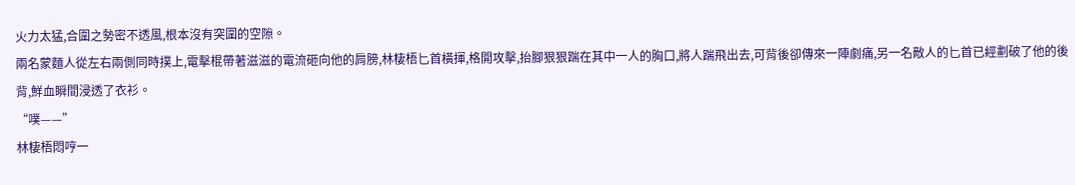火力太猛,合圍之勢密不透風,根本沒有突圍的空隙。
兩名蒙麵人從左右兩側同時撲上,電擊棍帶著滋滋的電流砸向他的肩膀,林棲梧匕首橫揮,格開攻擊,抬腳狠狠踹在其中一人的胸口,將人踹飛出去,可背後卻傳來一陣劇痛,另一名敵人的匕首已經劃破了他的後背,鮮血瞬間浸透了衣衫。
“噗——”
林棲梧悶哼一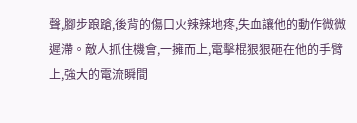聲,腳步踉蹌,後背的傷口火辣辣地疼,失血讓他的動作微微遲滯。敵人抓住機會,一擁而上,電擊棍狠狠砸在他的手臂上,強大的電流瞬間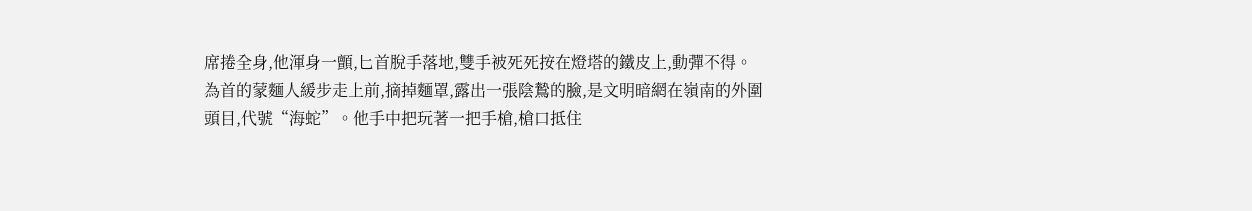席捲全身,他渾身一顫,匕首脫手落地,雙手被死死按在燈塔的鐵皮上,動彈不得。
為首的蒙麵人緩步走上前,摘掉麵罩,露出一張陰鷙的臉,是文明暗網在嶺南的外圍頭目,代號“海蛇”。他手中把玩著一把手槍,槍口抵住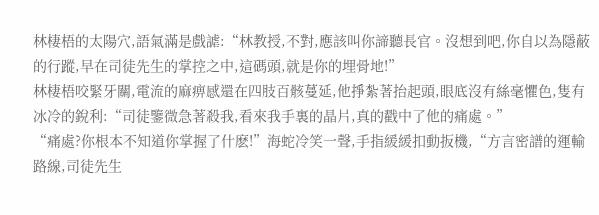林棲梧的太陽穴,語氣滿是戲謔:“林教授,不對,應該叫你諦聽長官。沒想到吧,你自以為隱蔽的行蹤,早在司徒先生的掌控之中,這碼頭,就是你的埋骨地!”
林棲梧咬緊牙關,電流的麻痹感還在四肢百骸蔓延,他掙紮著抬起頭,眼底沒有絲毫懼色,隻有冰冷的銳利:“司徒鑒微急著殺我,看來我手裏的晶片,真的戳中了他的痛處。”
“痛處?你根本不知道你掌握了什麽!”海蛇冷笑一聲,手指緩緩扣動扳機,“方言密譜的運輸路線,司徒先生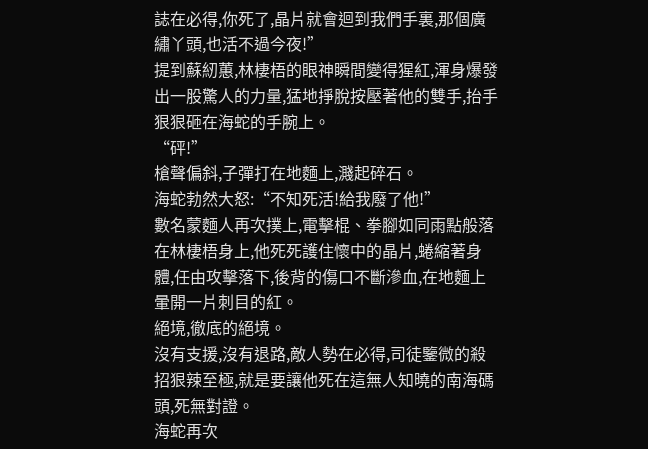誌在必得,你死了,晶片就會迴到我們手裏,那個廣繡丫頭,也活不過今夜!”
提到蘇紉蕙,林棲梧的眼神瞬間變得猩紅,渾身爆發出一股驚人的力量,猛地掙脫按壓著他的雙手,抬手狠狠砸在海蛇的手腕上。
“砰!”
槍聲偏斜,子彈打在地麵上,濺起碎石。
海蛇勃然大怒:“不知死活!給我廢了他!”
數名蒙麵人再次撲上,電擊棍、拳腳如同雨點般落在林棲梧身上,他死死護住懷中的晶片,蜷縮著身體,任由攻擊落下,後背的傷口不斷滲血,在地麵上暈開一片刺目的紅。
絕境,徹底的絕境。
沒有支援,沒有退路,敵人勢在必得,司徒鑒微的殺招狠辣至極,就是要讓他死在這無人知曉的南海碼頭,死無對證。
海蛇再次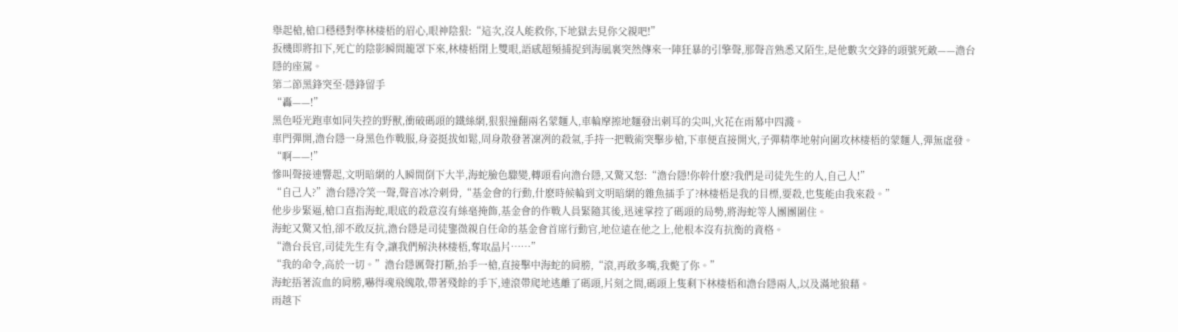舉起槍,槍口穩穩對準林棲梧的眉心,眼神陰狠:“這次,沒人能救你,下地獄去見你父親吧!”
扳機即將扣下,死亡的陰影瞬間籠罩下來,林棲梧閉上雙眼,語感超頻捕捉到海風裏突然傳來一陣狂暴的引擎聲,那聲音熟悉又陌生,是他數次交鋒的頭號死敵——澹台隱的座駕。
第二節黑鋒突至·隱鋒留手
“轟——!”
黑色啞光跑車如同失控的野獸,衝破碼頭的鐵絲網,狠狠撞翻兩名蒙麵人,車輪摩擦地麵發出刺耳的尖叫,火花在雨幕中四濺。
車門彈開,澹台隱一身黑色作戰服,身姿挺拔如鬆,周身散發著凜冽的殺氣,手持一把戰術突擊步槍,下車便直接開火,子彈精準地射向圍攻林棲梧的蒙麵人,彈無虛發。
“啊——!”
慘叫聲接連響起,文明暗網的人瞬間倒下大半,海蛇臉色驟變,轉頭看向澹台隱,又驚又怒:“澹台隱!你幹什麽?我們是司徒先生的人,自己人!”
“自己人?”澹台隱冷笑一聲,聲音冰冷刺骨,“基金會的行動,什麽時候輪到文明暗網的雜魚插手了?林棲梧是我的目標,要殺,也隻能由我來殺。”
他步步緊逼,槍口直指海蛇,眼底的殺意沒有絲毫掩飾,基金會的作戰人員緊隨其後,迅速掌控了碼頭的局勢,將海蛇等人團團圍住。
海蛇又驚又怕,卻不敢反抗,澹台隱是司徒鑒微親自任命的基金會首席行動官,地位遠在他之上,他根本沒有抗衡的資格。
“澹台長官,司徒先生有令,讓我們解決林棲梧,奪取晶片……”
“我的命令,高於一切。”澹台隱厲聲打斷,抬手一槍,直接擊中海蛇的肩膀,“滾,再敢多嘴,我斃了你。”
海蛇捂著流血的肩膀,嚇得魂飛魄散,帶著殘餘的手下,連滾帶爬地逃離了碼頭,片刻之間,碼頭上隻剩下林棲梧和澹台隱兩人,以及滿地狼藉。
雨越下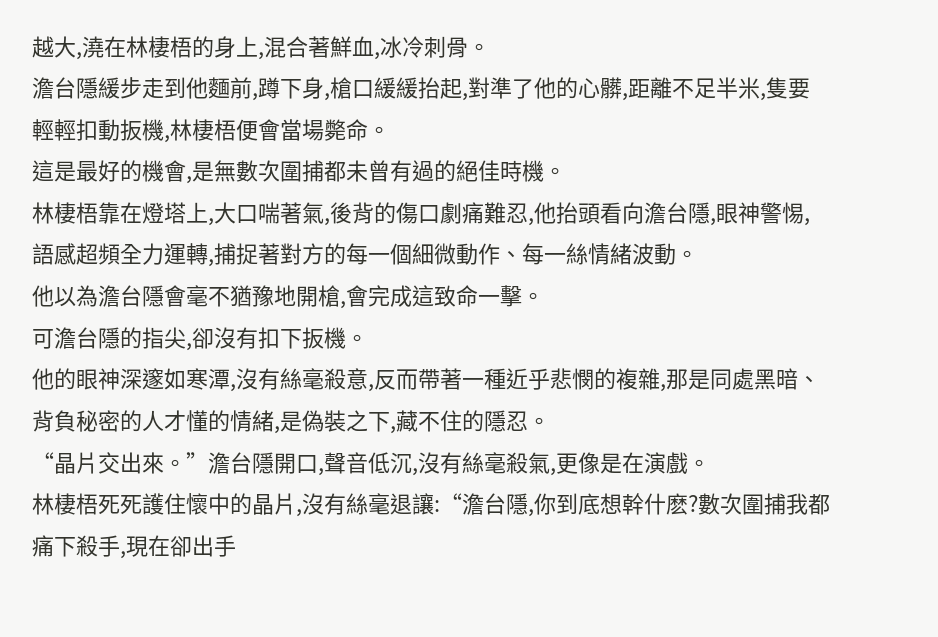越大,澆在林棲梧的身上,混合著鮮血,冰冷刺骨。
澹台隱緩步走到他麵前,蹲下身,槍口緩緩抬起,對準了他的心髒,距離不足半米,隻要輕輕扣動扳機,林棲梧便會當場斃命。
這是最好的機會,是無數次圍捕都未曾有過的絕佳時機。
林棲梧靠在燈塔上,大口喘著氣,後背的傷口劇痛難忍,他抬頭看向澹台隱,眼神警惕,語感超頻全力運轉,捕捉著對方的每一個細微動作、每一絲情緒波動。
他以為澹台隱會毫不猶豫地開槍,會完成這致命一擊。
可澹台隱的指尖,卻沒有扣下扳機。
他的眼神深邃如寒潭,沒有絲毫殺意,反而帶著一種近乎悲憫的複雜,那是同處黑暗、背負秘密的人才懂的情緒,是偽裝之下,藏不住的隱忍。
“晶片交出來。”澹台隱開口,聲音低沉,沒有絲毫殺氣,更像是在演戲。
林棲梧死死護住懷中的晶片,沒有絲毫退讓:“澹台隱,你到底想幹什麽?數次圍捕我都痛下殺手,現在卻出手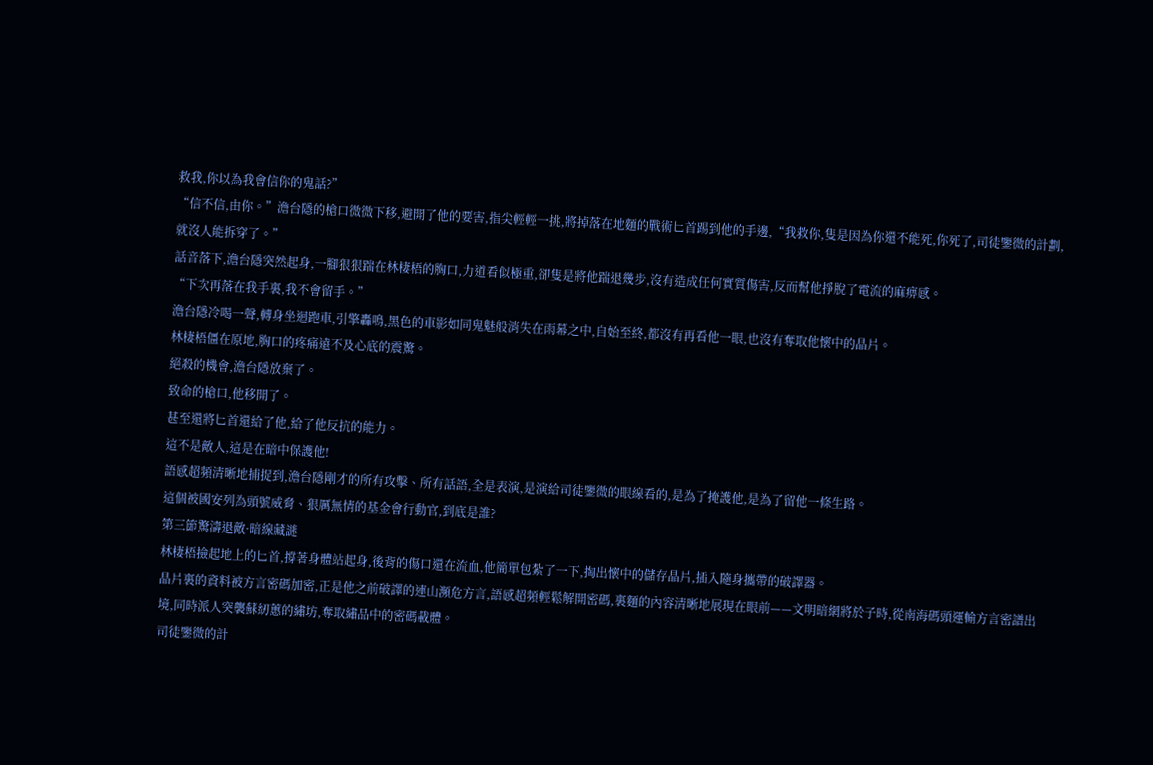救我,你以為我會信你的鬼話?”
“信不信,由你。”澹台隱的槍口微微下移,避開了他的要害,指尖輕輕一挑,將掉落在地麵的戰術匕首踢到他的手邊,“我救你,隻是因為你還不能死,你死了,司徒鑒微的計劃,就沒人能拆穿了。”
話音落下,澹台隱突然起身,一腳狠狠踹在林棲梧的胸口,力道看似極重,卻隻是將他踹退幾步,沒有造成任何實質傷害,反而幫他掙脫了電流的麻痹感。
“下次再落在我手裏,我不會留手。”
澹台隱冷喝一聲,轉身坐迴跑車,引擎轟鳴,黑色的車影如同鬼魅般消失在雨幕之中,自始至終,都沒有再看他一眼,也沒有奪取他懷中的晶片。
林棲梧僵在原地,胸口的疼痛遠不及心底的震驚。
絕殺的機會,澹台隱放棄了。
致命的槍口,他移開了。
甚至還將匕首還給了他,給了他反抗的能力。
這不是敵人,這是在暗中保護他!
語感超頻清晰地捕捉到,澹台隱剛才的所有攻擊、所有話語,全是表演,是演給司徒鑒微的眼線看的,是為了掩護他,是為了留他一條生路。
這個被國安列為頭號威脅、狠厲無情的基金會行動官,到底是誰?
第三節驚濤退敵·暗線藏謎
林棲梧撿起地上的匕首,撐著身體站起身,後背的傷口還在流血,他簡單包紮了一下,掏出懷中的儲存晶片,插入隨身攜帶的破譯器。
晶片裏的資料被方言密碼加密,正是他之前破譯的連山瀕危方言,語感超頻輕鬆解開密碼,裏麵的內容清晰地展現在眼前——文明暗網將於子時,從南海碼頭運輸方言密譜出境,同時派人突襲蘇紉蕙的繡坊,奪取繡品中的密碼載體。
司徒鑒微的計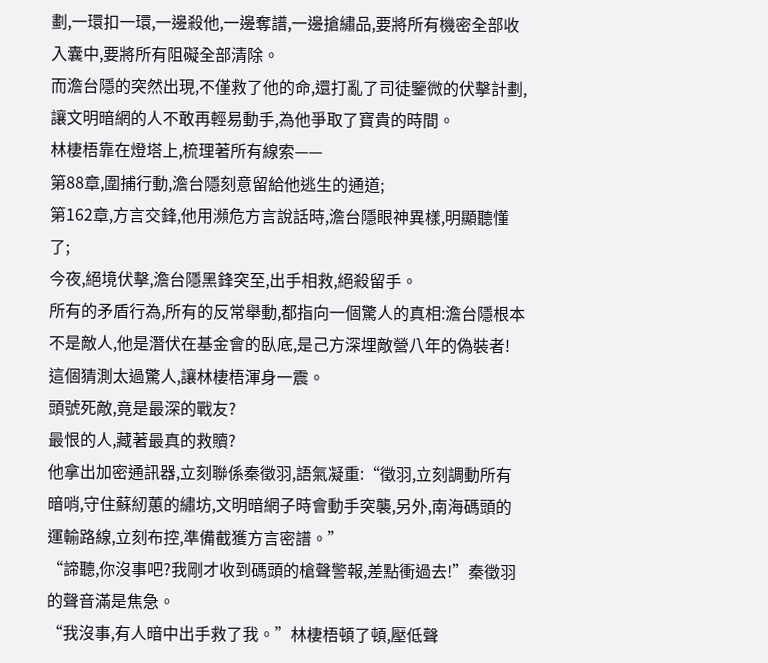劃,一環扣一環,一邊殺他,一邊奪譜,一邊搶繡品,要將所有機密全部收入囊中,要將所有阻礙全部清除。
而澹台隱的突然出現,不僅救了他的命,還打亂了司徒鑒微的伏擊計劃,讓文明暗網的人不敢再輕易動手,為他爭取了寶貴的時間。
林棲梧靠在燈塔上,梳理著所有線索——
第88章,圍捕行動,澹台隱刻意留給他逃生的通道;
第162章,方言交鋒,他用瀕危方言說話時,澹台隱眼神異樣,明顯聽懂了;
今夜,絕境伏擊,澹台隱黑鋒突至,出手相救,絕殺留手。
所有的矛盾行為,所有的反常舉動,都指向一個驚人的真相:澹台隱根本不是敵人,他是潛伏在基金會的臥底,是己方深埋敵營八年的偽裝者!
這個猜測太過驚人,讓林棲梧渾身一震。
頭號死敵,竟是最深的戰友?
最恨的人,藏著最真的救贖?
他拿出加密通訊器,立刻聯係秦徵羽,語氣凝重:“徵羽,立刻調動所有暗哨,守住蘇紉蕙的繡坊,文明暗網子時會動手突襲,另外,南海碼頭的運輸路線,立刻布控,準備截獲方言密譜。”
“諦聽,你沒事吧?我剛才收到碼頭的槍聲警報,差點衝過去!”秦徵羽的聲音滿是焦急。
“我沒事,有人暗中出手救了我。”林棲梧頓了頓,壓低聲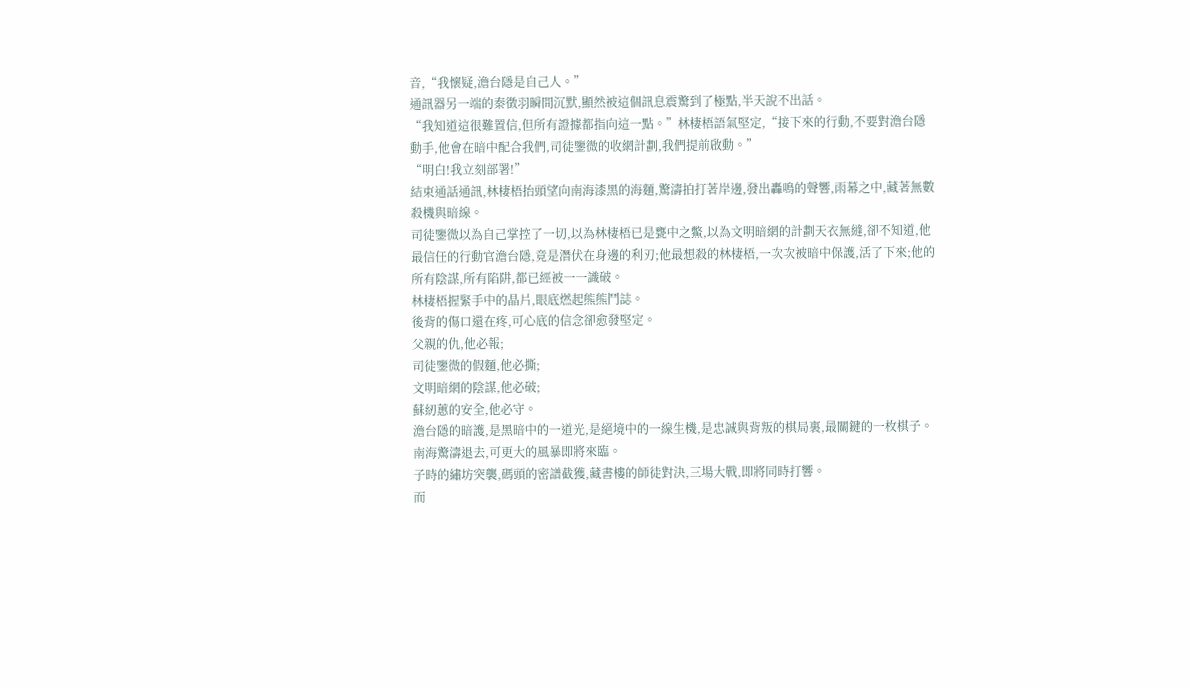音,“我懷疑,澹台隱是自己人。”
通訊器另一端的秦徵羽瞬間沉默,顯然被這個訊息震驚到了極點,半天說不出話。
“我知道這很難置信,但所有證據都指向這一點。”林棲梧語氣堅定,“接下來的行動,不要對澹台隱動手,他會在暗中配合我們,司徒鑒微的收網計劃,我們提前啟動。”
“明白!我立刻部署!”
結束通話通訊,林棲梧抬頭望向南海漆黑的海麵,驚濤拍打著岸邊,發出轟鳴的聲響,雨幕之中,藏著無數殺機與暗線。
司徒鑒微以為自己掌控了一切,以為林棲梧已是甕中之鱉,以為文明暗網的計劃天衣無縫,卻不知道,他最信任的行動官澹台隱,竟是潛伏在身邊的利刃;他最想殺的林棲梧,一次次被暗中保護,活了下來;他的所有陰謀,所有陷阱,都已經被一一識破。
林棲梧握緊手中的晶片,眼底燃起熊熊鬥誌。
後背的傷口還在疼,可心底的信念卻愈發堅定。
父親的仇,他必報;
司徒鑒微的假麵,他必撕;
文明暗網的陰謀,他必破;
蘇紉蕙的安全,他必守。
澹台隱的暗護,是黑暗中的一道光,是絕境中的一線生機,是忠誠與背叛的棋局裏,最關鍵的一枚棋子。
南海驚濤退去,可更大的風暴即將來臨。
子時的繡坊突襲,碼頭的密譜截獲,藏書樓的師徒對決,三場大戰,即將同時打響。
而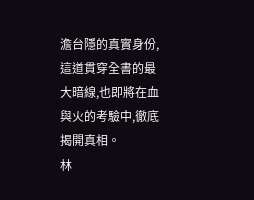澹台隱的真實身份,這道貫穿全書的最大暗線,也即將在血與火的考驗中,徹底揭開真相。
林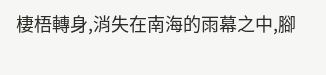棲梧轉身,消失在南海的雨幕之中,腳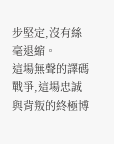步堅定,沒有絲毫退縮。
這場無聲的譯碼戰爭,這場忠誠與背叛的終極博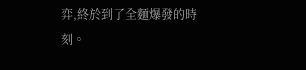弈,終於到了全麵爆發的時刻。